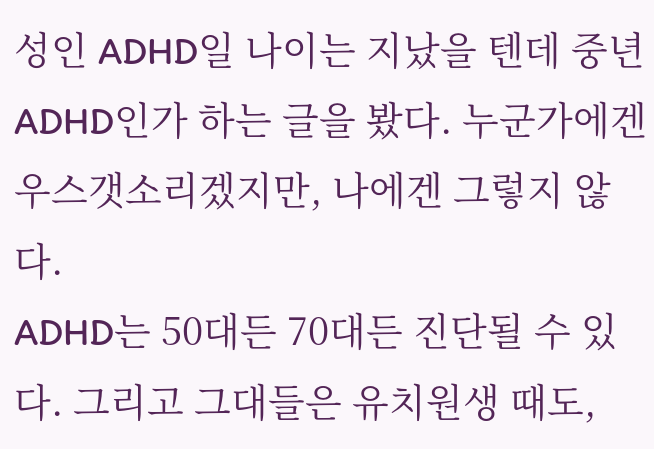성인 ADHD일 나이는 지났을 텐데 중년 ADHD인가 하는 글을 봤다. 누군가에겐 우스갯소리겠지만, 나에겐 그렇지 않다.
ADHD는 50대든 70대든 진단될 수 있다. 그리고 그대들은 유치원생 때도,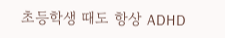초등학생 때도 항상 ADHD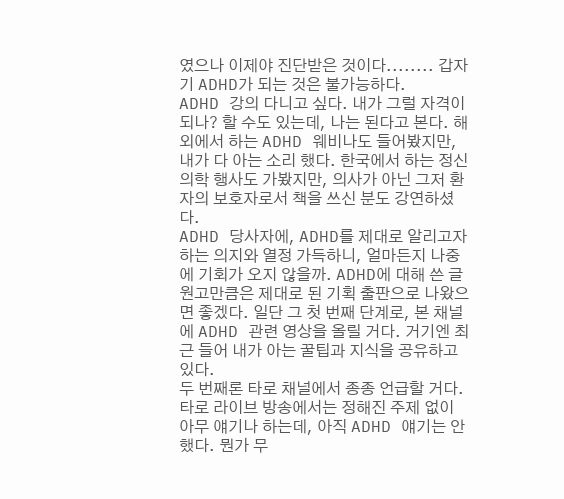였으나 이제야 진단받은 것이다........ 갑자기 ADHD가 되는 것은 불가능하다.
ADHD 강의 다니고 싶다. 내가 그럴 자격이 되나? 할 수도 있는데, 나는 된다고 본다. 해외에서 하는 ADHD 웨비나도 들어봤지만, 내가 다 아는 소리 했다. 한국에서 하는 정신의학 행사도 가봤지만, 의사가 아닌 그저 환자의 보호자로서 책을 쓰신 분도 강연하셨다.
ADHD 당사자에, ADHD를 제대로 알리고자 하는 의지와 열정 가득하니, 얼마든지 나중에 기회가 오지 않을까. ADHD에 대해 쓴 글 원고만큼은 제대로 된 기획 출판으로 나왔으면 좋겠다. 일단 그 첫 번째 단계로, 본 채널에 ADHD 관련 영상을 올릴 거다. 거기엔 최근 들어 내가 아는 꿀팁과 지식을 공유하고 있다.
두 번째론 타로 채널에서 종종 언급할 거다. 타로 라이브 방송에서는 정해진 주제 없이 아무 얘기나 하는데, 아직 ADHD 얘기는 안 했다. 뭔가 무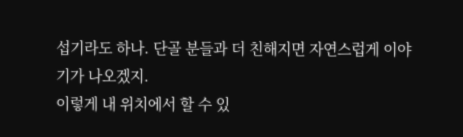섭기라도 하나. 단골 분들과 더 친해지면 자연스럽게 이야기가 나오겠지.
이렇게 내 위치에서 할 수 있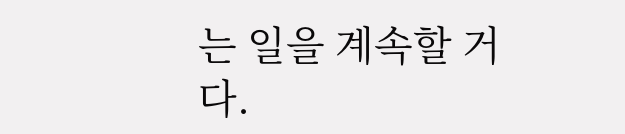는 일을 계속할 거다.